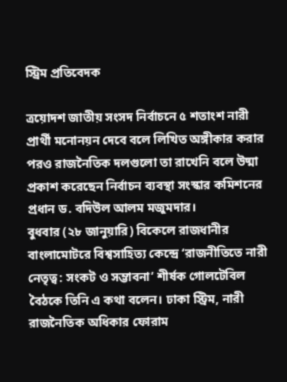স্ট্রিম প্রতিবেদক

ত্রয়োদশ জাতীয় সংসদ নির্বাচনে ৫ শতাংশ নারী প্রার্থী মনোনয়ন দেবে বলে লিখিত অঙ্গীকার করার পরও রাজনৈতিক দলগুলো তা রাখেনি বলে উষ্মা প্রকাশ করেছেন নির্বাচন ব্যবস্থা সংস্কার কমিশনের প্রধান ড. বদিউল আলম মজুমদার।
বুধবার (২৮ জানুয়ারি) বিকেলে রাজধানীর বাংলামোটরে বিশ্বসাহিত্য কেন্দ্রে ‘রাজনীতিতে নারী নেতৃত্ব: সংকট ও সম্ভাবনা’ শীর্ষক গোলটেবিল বৈঠকে তিনি এ কথা বলেন। ঢাকা স্ট্রিম, নারী রাজনৈতিক অধিকার ফোরাম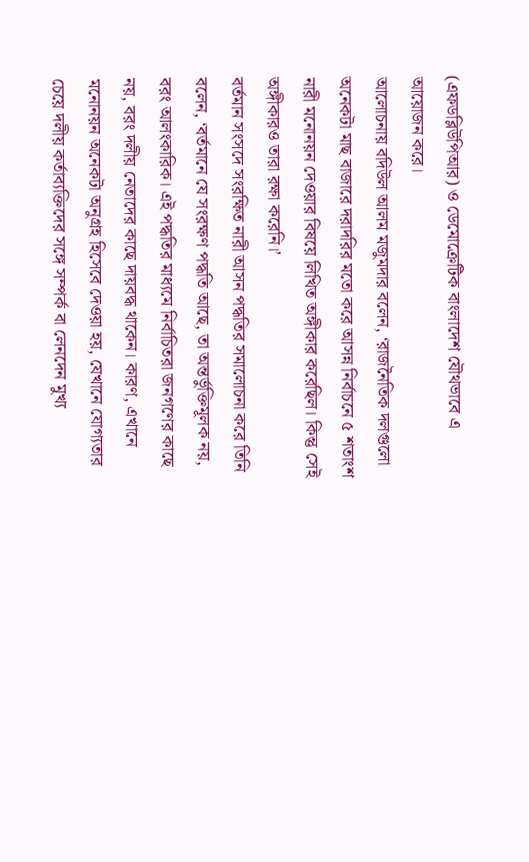(এফডব্লিউপিআর) ও ডেমোক্রেটিক বাংলাদেশ যৌথভাবে এ আয়োজন করে।
আলোচনায় বদিউল আলম মজুমদার বলেন, ‘রাজনৈতিক দলগুলো অনেকটা মাছ বাজারে দরাদরির মতো করে আসন্ন নির্বাচনে ৫ শতাংশ নারী মনোনয়ন দেওয়ার বিষয়ে লিখিত অঙ্গীকার করেছিল। কিন্তু সেই অঙ্গীকারও তারা রক্ষা করেনি।’
বর্তমান সংসদে সংরক্ষিত নারী আসন পদ্ধতির সমালোচনা করে তিনি বলেন, ‘বর্তমানে যে সংরক্ষণ পদ্ধতি আছে, তা অন্তর্ভুক্তিমূলক নয়, বরং আলংকারিক। এই পদ্ধতির মাধ্যমে নির্বাচিতরা জনগণের কাছে নয়, বরং দলীয় নেতাদের কাছে দায়বদ্ধ থাকেন। কারণ, এখানে মনোনয়ন অনেকটা অনুগ্রহ হিসেবে দেওয়া হয়, যেখানে যোগ্যতার চেয়ে দলীয় কর্তাব্যক্তিদের সঙ্গে সম্পর্ক বা লেনদেন মুখ্য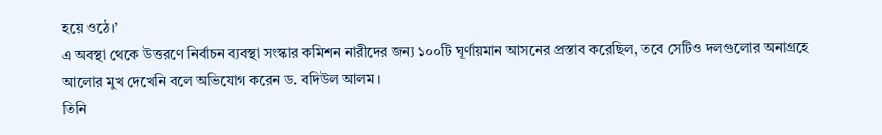হয়ে ওঠে।’
এ অবস্থা থেকে উত্তরণে নির্বাচন ব্যবস্থা সংস্কার কমিশন নারীদের জন্য ১০০টি ঘূর্ণায়মান আসনের প্রস্তাব করেছিল, তবে সেটিও দলগুলোর অনাগ্রহে আলোর মুখ দেখেনি বলে অভিযোগ করেন ড. বদিউল আলম।
তিনি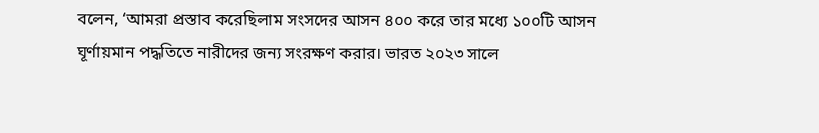বলেন, ‘আমরা প্রস্তাব করেছিলাম সংসদের আসন ৪০০ করে তার মধ্যে ১০০টি আসন ঘূর্ণায়মান পদ্ধতিতে নারীদের জন্য সংরক্ষণ করার। ভারত ২০২৩ সালে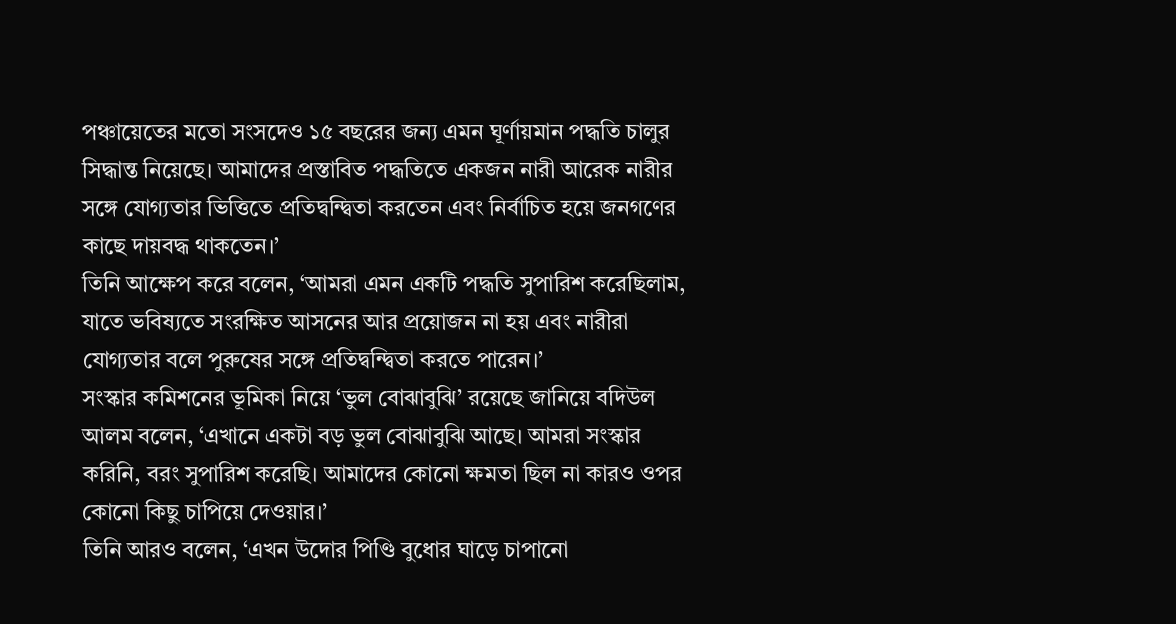পঞ্চায়েতের মতো সংসদেও ১৫ বছরের জন্য এমন ঘূর্ণায়মান পদ্ধতি চালুর সিদ্ধান্ত নিয়েছে। আমাদের প্রস্তাবিত পদ্ধতিতে একজন নারী আরেক নারীর সঙ্গে যোগ্যতার ভিত্তিতে প্রতিদ্বন্দ্বিতা করতেন এবং নির্বাচিত হয়ে জনগণের কাছে দায়বদ্ধ থাকতেন।’
তিনি আক্ষেপ করে বলেন, ‘আমরা এমন একটি পদ্ধতি সুপারিশ করেছিলাম, যাতে ভবিষ্যতে সংরক্ষিত আসনের আর প্রয়োজন না হয় এবং নারীরা যোগ্যতার বলে পুরুষের সঙ্গে প্রতিদ্বন্দ্বিতা করতে পারেন।’
সংস্কার কমিশনের ভূমিকা নিয়ে ‘ভুল বোঝাবুঝি’ রয়েছে জানিয়ে বদিউল আলম বলেন, ‘এখানে একটা বড় ভুল বোঝাবুঝি আছে। আমরা সংস্কার করিনি, বরং সুপারিশ করেছি। আমাদের কোনো ক্ষমতা ছিল না কারও ওপর কোনো কিছু চাপিয়ে দেওয়ার।’
তিনি আরও বলেন, ‘এখন উদোর পিণ্ডি বুধোর ঘাড়ে চাপানো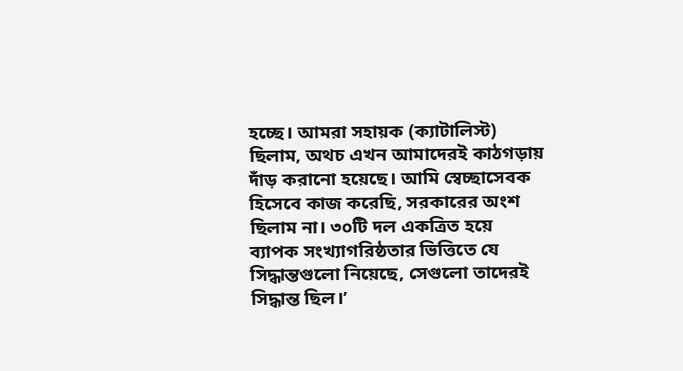হচ্ছে। আমরা সহায়ক (ক্যাটালিস্ট) ছিলাম, অথচ এখন আমাদেরই কাঠগড়ায় দাঁড় করানো হয়েছে। আমি স্বেচ্ছাসেবক হিসেবে কাজ করেছি, সরকারের অংশ ছিলাম না। ৩০টি দল একত্রিত হয়ে ব্যাপক সংখ্যাগরিষ্ঠতার ভিত্তিতে যে সিদ্ধান্তগুলো নিয়েছে, সেগুলো তাদেরই সিদ্ধান্ত ছিল।’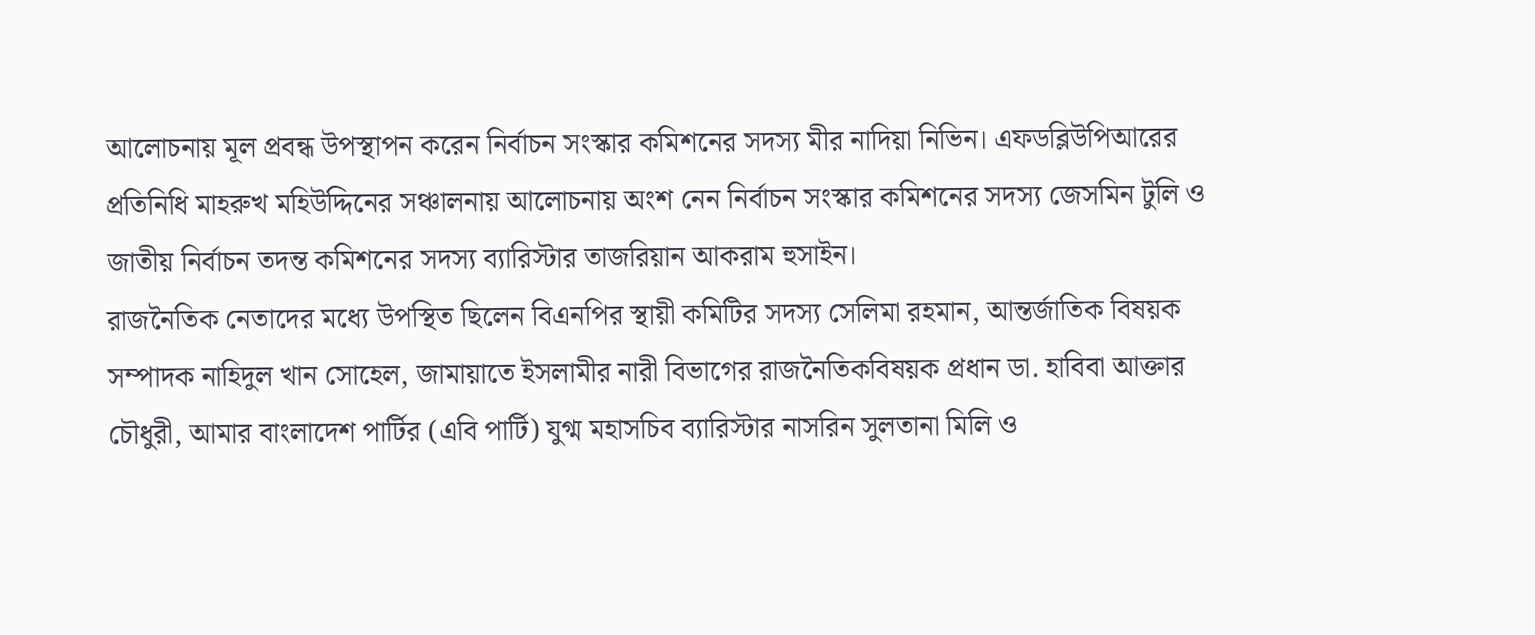আলোচনায় মূল প্রবন্ধ উপস্থাপন করেন নির্বাচন সংস্কার কমিশনের সদস্য মীর নাদিয়া নিভিন। এফডব্লিউপিআরের প্রতিনিধি মাহরুখ মহিউদ্দিনের সঞ্চালনায় আলোচনায় অংশ নেন নির্বাচন সংস্কার কমিশনের সদস্য জেসমিন টুলি ও জাতীয় নির্বাচন তদন্ত কমিশনের সদস্য ব্যারিস্টার তাজরিয়ান আকরাম হুসাইন।
রাজনৈতিক নেতাদের মধ্যে উপস্থিত ছিলেন বিএনপির স্থায়ী কমিটির সদস্য সেলিমা রহমান, আন্তর্জাতিক বিষয়ক সম্পাদক নাহিদুল খান সোহেল, জামায়াতে ইসলামীর নারী বিভাগের রাজনৈতিকবিষয়ক প্রধান ডা. হাবিবা আক্তার চৌধুরী, আমার বাংলাদেশ পার্টির (এবি পার্টি) যুগ্ম মহাসচিব ব্যারিস্টার নাসরিন সুলতানা মিলি ও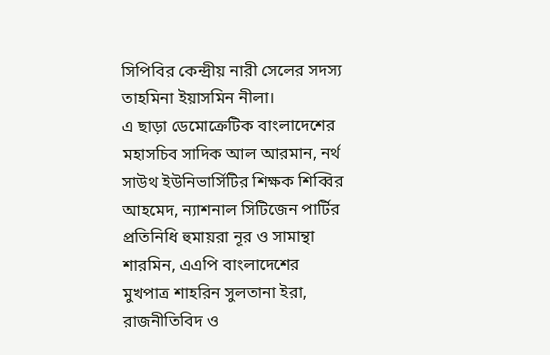সিপিবির কেন্দ্রীয় নারী সেলের সদস্য তাহমিনা ইয়াসমিন নীলা।
এ ছাড়া ডেমোক্রেটিক বাংলাদেশের মহাসচিব সাদিক আল আরমান, নর্থ সাউথ ইউনিভার্সিটির শিক্ষক শিব্বির আহমেদ, ন্যাশনাল সিটিজেন পার্টির প্রতিনিধি হুমায়রা নূর ও সামান্থা শারমিন, এএপি বাংলাদেশের মুখপাত্র শাহরিন সুলতানা ইরা, রাজনীতিবিদ ও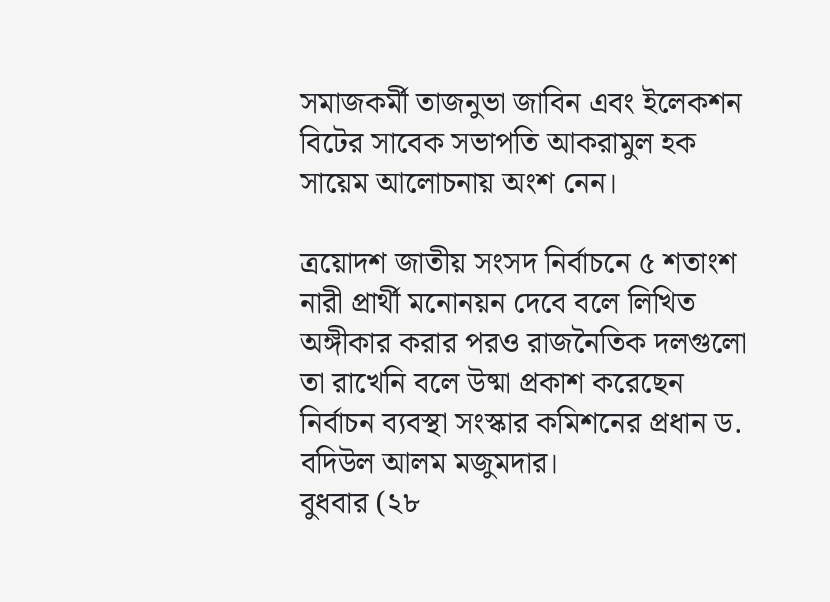সমাজকর্মী তাজনুভা জাবিন এবং ইলেকশন বিটের সাবেক সভাপতি আকরামুল হক সায়েম আলোচনায় অংশ নেন।

ত্রয়োদশ জাতীয় সংসদ নির্বাচনে ৫ শতাংশ নারী প্রার্থী মনোনয়ন দেবে বলে লিখিত অঙ্গীকার করার পরও রাজনৈতিক দলগুলো তা রাখেনি বলে উষ্মা প্রকাশ করেছেন নির্বাচন ব্যবস্থা সংস্কার কমিশনের প্রধান ড. বদিউল আলম মজুমদার।
বুধবার (২৮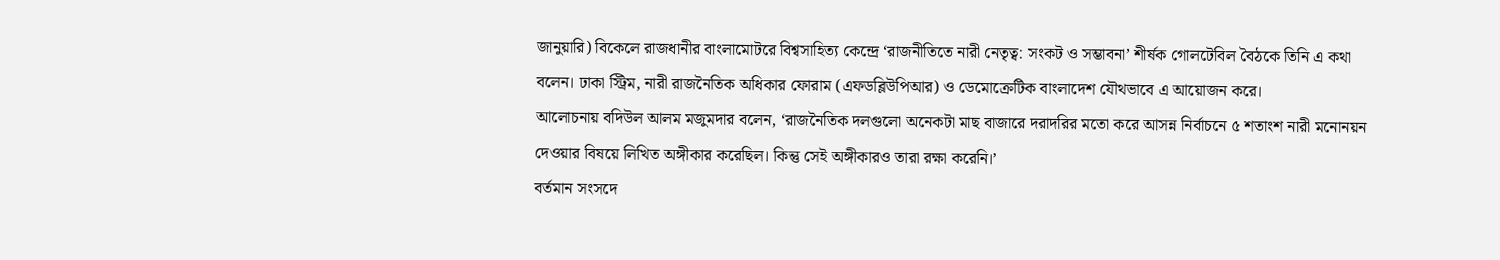জানুয়ারি) বিকেলে রাজধানীর বাংলামোটরে বিশ্বসাহিত্য কেন্দ্রে ‘রাজনীতিতে নারী নেতৃত্ব: সংকট ও সম্ভাবনা’ শীর্ষক গোলটেবিল বৈঠকে তিনি এ কথা বলেন। ঢাকা স্ট্রিম, নারী রাজনৈতিক অধিকার ফোরাম (এফডব্লিউপিআর) ও ডেমোক্রেটিক বাংলাদেশ যৌথভাবে এ আয়োজন করে।
আলোচনায় বদিউল আলম মজুমদার বলেন, ‘রাজনৈতিক দলগুলো অনেকটা মাছ বাজারে দরাদরির মতো করে আসন্ন নির্বাচনে ৫ শতাংশ নারী মনোনয়ন দেওয়ার বিষয়ে লিখিত অঙ্গীকার করেছিল। কিন্তু সেই অঙ্গীকারও তারা রক্ষা করেনি।’
বর্তমান সংসদে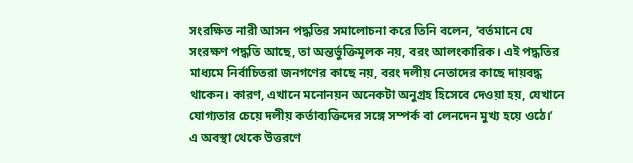সংরক্ষিত নারী আসন পদ্ধতির সমালোচনা করে তিনি বলেন, ‘বর্তমানে যে সংরক্ষণ পদ্ধতি আছে, তা অন্তর্ভুক্তিমূলক নয়, বরং আলংকারিক। এই পদ্ধতির মাধ্যমে নির্বাচিতরা জনগণের কাছে নয়, বরং দলীয় নেতাদের কাছে দায়বদ্ধ থাকেন। কারণ, এখানে মনোনয়ন অনেকটা অনুগ্রহ হিসেবে দেওয়া হয়, যেখানে যোগ্যতার চেয়ে দলীয় কর্তাব্যক্তিদের সঙ্গে সম্পর্ক বা লেনদেন মুখ্য হয়ে ওঠে।’
এ অবস্থা থেকে উত্তরণে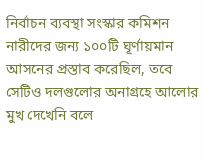নির্বাচন ব্যবস্থা সংস্কার কমিশন নারীদের জন্য ১০০টি ঘূর্ণায়মান আসনের প্রস্তাব করেছিল, তবে সেটিও দলগুলোর অনাগ্রহে আলোর মুখ দেখেনি বলে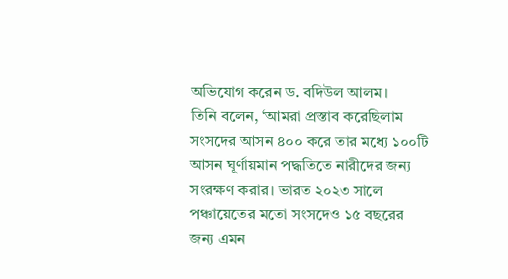অভিযোগ করেন ড. বদিউল আলম।
তিনি বলেন, ‘আমরা প্রস্তাব করেছিলাম সংসদের আসন ৪০০ করে তার মধ্যে ১০০টি আসন ঘূর্ণায়মান পদ্ধতিতে নারীদের জন্য সংরক্ষণ করার। ভারত ২০২৩ সালে পঞ্চায়েতের মতো সংসদেও ১৫ বছরের জন্য এমন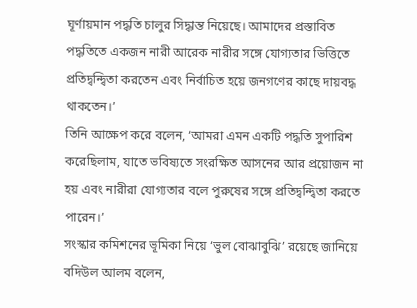ঘূর্ণায়মান পদ্ধতি চালুর সিদ্ধান্ত নিয়েছে। আমাদের প্রস্তাবিত পদ্ধতিতে একজন নারী আরেক নারীর সঙ্গে যোগ্যতার ভিত্তিতে প্রতিদ্বন্দ্বিতা করতেন এবং নির্বাচিত হয়ে জনগণের কাছে দায়বদ্ধ থাকতেন।’
তিনি আক্ষেপ করে বলেন, ‘আমরা এমন একটি পদ্ধতি সুপারিশ করেছিলাম, যাতে ভবিষ্যতে সংরক্ষিত আসনের আর প্রয়োজন না হয় এবং নারীরা যোগ্যতার বলে পুরুষের সঙ্গে প্রতিদ্বন্দ্বিতা করতে পারেন।’
সংস্কার কমিশনের ভূমিকা নিয়ে ‘ভুল বোঝাবুঝি’ রয়েছে জানিয়ে বদিউল আলম বলেন,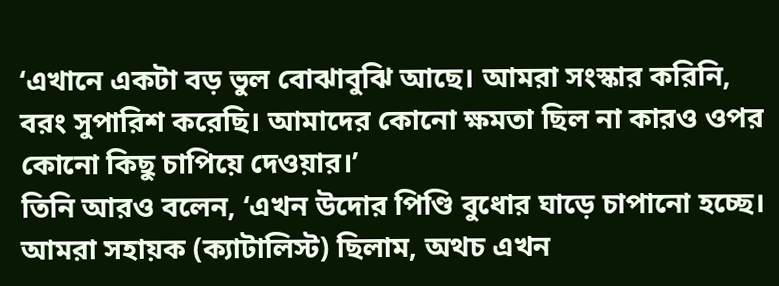‘এখানে একটা বড় ভুল বোঝাবুঝি আছে। আমরা সংস্কার করিনি, বরং সুপারিশ করেছি। আমাদের কোনো ক্ষমতা ছিল না কারও ওপর কোনো কিছু চাপিয়ে দেওয়ার।’
তিনি আরও বলেন, ‘এখন উদোর পিণ্ডি বুধোর ঘাড়ে চাপানো হচ্ছে। আমরা সহায়ক (ক্যাটালিস্ট) ছিলাম, অথচ এখন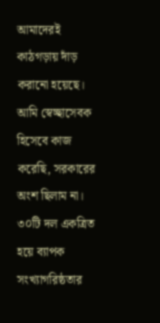আমাদেরই কাঠগড়ায় দাঁড় করানো হয়েছে। আমি স্বেচ্ছাসেবক হিসেবে কাজ করেছি, সরকারের অংশ ছিলাম না। ৩০টি দল একত্রিত হয়ে ব্যাপক সংখ্যাগরিষ্ঠতার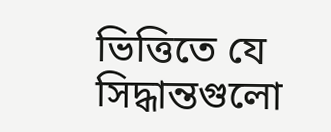ভিত্তিতে যে সিদ্ধান্তগুলো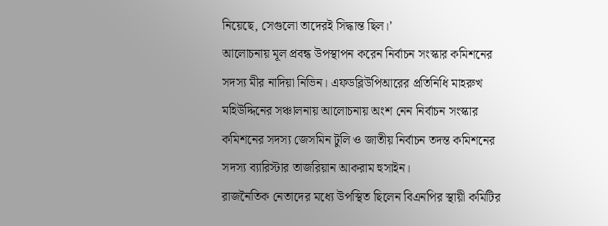নিয়েছে, সেগুলো তাদেরই সিদ্ধান্ত ছিল।’
আলোচনায় মূল প্রবন্ধ উপস্থাপন করেন নির্বাচন সংস্কার কমিশনের সদস্য মীর নাদিয়া নিভিন। এফডব্লিউপিআরের প্রতিনিধি মাহরুখ মহিউদ্দিনের সঞ্চালনায় আলোচনায় অংশ নেন নির্বাচন সংস্কার কমিশনের সদস্য জেসমিন টুলি ও জাতীয় নির্বাচন তদন্ত কমিশনের সদস্য ব্যারিস্টার তাজরিয়ান আকরাম হুসাইন।
রাজনৈতিক নেতাদের মধ্যে উপস্থিত ছিলেন বিএনপির স্থায়ী কমিটির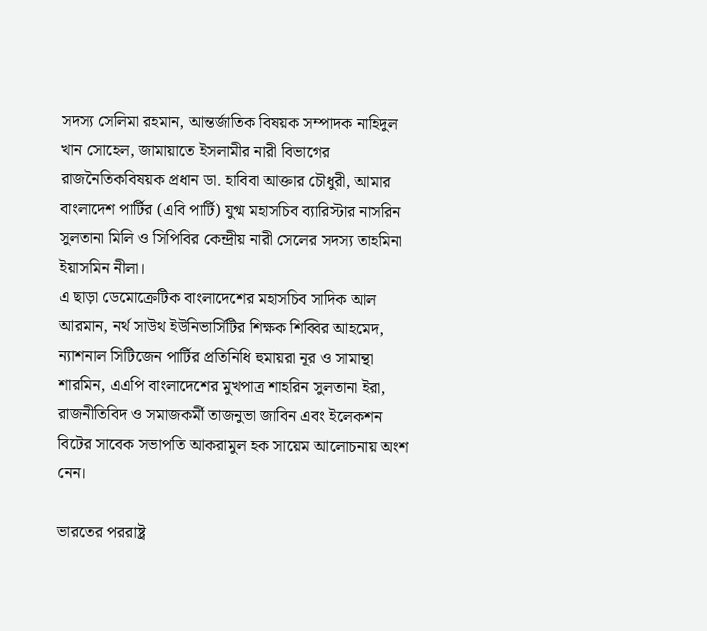সদস্য সেলিমা রহমান, আন্তর্জাতিক বিষয়ক সম্পাদক নাহিদুল খান সোহেল, জামায়াতে ইসলামীর নারী বিভাগের রাজনৈতিকবিষয়ক প্রধান ডা. হাবিবা আক্তার চৌধুরী, আমার বাংলাদেশ পার্টির (এবি পার্টি) যুগ্ম মহাসচিব ব্যারিস্টার নাসরিন সুলতানা মিলি ও সিপিবির কেন্দ্রীয় নারী সেলের সদস্য তাহমিনা ইয়াসমিন নীলা।
এ ছাড়া ডেমোক্রেটিক বাংলাদেশের মহাসচিব সাদিক আল আরমান, নর্থ সাউথ ইউনিভার্সিটির শিক্ষক শিব্বির আহমেদ, ন্যাশনাল সিটিজেন পার্টির প্রতিনিধি হুমায়রা নূর ও সামান্থা শারমিন, এএপি বাংলাদেশের মুখপাত্র শাহরিন সুলতানা ইরা, রাজনীতিবিদ ও সমাজকর্মী তাজনুভা জাবিন এবং ইলেকশন বিটের সাবেক সভাপতি আকরামুল হক সায়েম আলোচনায় অংশ নেন।

ভারতের পররাষ্ট্র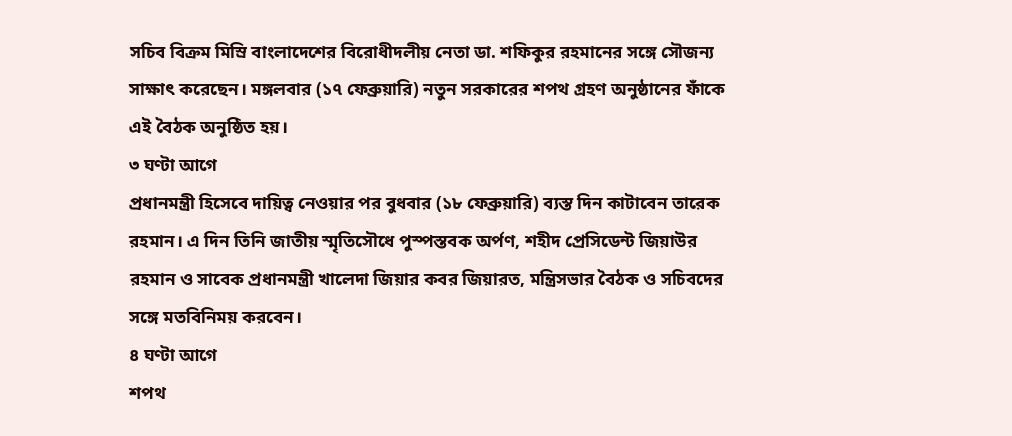সচিব বিক্রম মিস্রি বাংলাদেশের বিরোধীদলীয় নেতা ডা. শফিকুর রহমানের সঙ্গে সৌজন্য সাক্ষাৎ করেছেন। মঙ্গলবার (১৭ ফেব্রুয়ারি) নতুন সরকারের শপথ গ্রহণ অনুষ্ঠানের ফাঁকে এই বৈঠক অনুষ্ঠিত হয়।
৩ ঘণ্টা আগে
প্রধানমন্ত্রী হিসেবে দায়িত্ব নেওয়ার পর বুধবার (১৮ ফেব্রুয়ারি) ব্যস্ত দিন কাটাবেন তারেক রহমান। এ দিন তিনি জাতীয় স্মৃতিসৌধে পুস্পস্তবক অর্পণ, শহীদ প্রেসিডেন্ট জিয়াউর রহমান ও সাবেক প্রধানমন্ত্রী খালেদা জিয়ার কবর জিয়ারত, মন্ত্রিসভার বৈঠক ও সচিবদের সঙ্গে মতবিনিময় করবেন।
৪ ঘণ্টা আগে
শপথ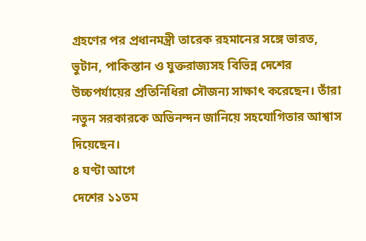গ্রহণের পর প্রধানমন্ত্রী তারেক রহমানের সঙ্গে ভারত, ভুটান, পাকিস্তান ও যুক্তরাজ্যসহ বিভিন্ন দেশের উচ্চপর্যায়ের প্রতিনিধিরা সৌজন্য সাক্ষাৎ করেছেন। তাঁরা নতুন সরকারকে অভিনন্দন জানিয়ে সহযোগিতার আশ্বাস দিয়েছেন।
৪ ঘণ্টা আগে
দেশের ১১তম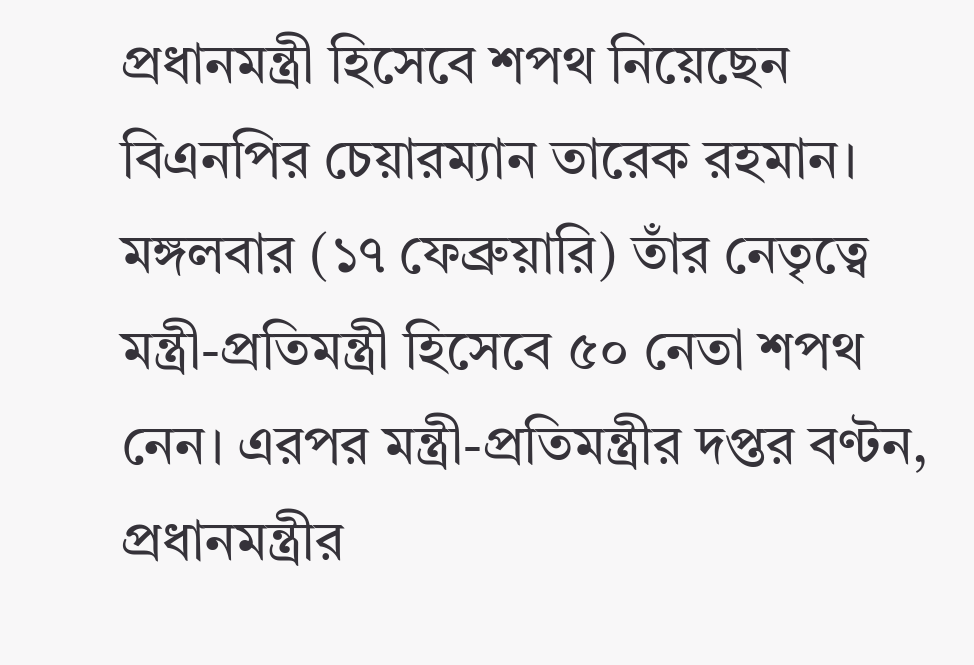প্রধানমন্ত্রী হিসেবে শপথ নিয়েছেন বিএনপির চেয়ারম্যান তারেক রহমান। মঙ্গলবার (১৭ ফেব্রুয়ারি) তাঁর নেতৃত্বে মন্ত্রী-প্রতিমন্ত্রী হিসেবে ৫০ নেতা শপথ নেন। এরপর মন্ত্রী-প্রতিমন্ত্রীর দপ্তর বণ্টন, প্রধানমন্ত্রীর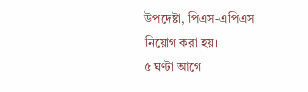উপদেষ্টা, পিএস-এপিএস নিয়োগ করা হয়।
৫ ঘণ্টা আগে